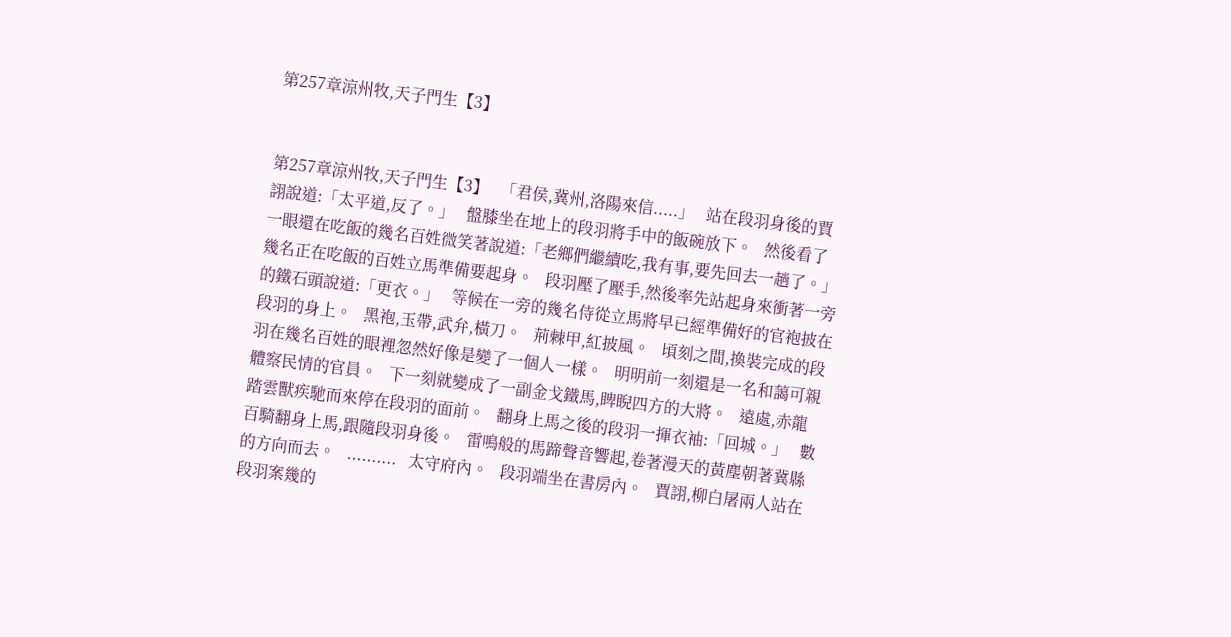第257章涼州牧,天子門生【3】


第257章涼州牧,天子門生【3】   「君侯,冀州,洛陽來信.....」   站在段羽身後的賈詡說道:「太平道,反了。」   盤膝坐在地上的段羽將手中的飯碗放下。   然後看了一眼還在吃飯的幾名百姓微笑著說道:「老鄉們繼續吃,我有事,要先回去一趟了。」   幾名正在吃飯的百姓立馬準備要起身。   段羽壓了壓手,然後率先站起身來衝著一旁的鐵石頭說道:「更衣。」   等候在一旁的幾名侍從立馬將早已經準備好的官袍披在段羽的身上。   黑袍,玉帶,武弁,橫刀。   荊棘甲,紅披風。   頃刻之間,換裝完成的段羽在幾名百姓的眼裡忽然好像是變了一個人一樣。   明明前一刻還是一名和藹可親體察民情的官員。   下一刻就變成了一副金戈鐵馬,睥睨四方的大將。   遠處,赤龍踏雲獸疾馳而來停在段羽的面前。   翻身上馬之後的段羽一揮衣袖:「回城。」   數百騎翻身上馬,跟隨段羽身後。   雷鳴般的馬蹄聲音響起,卷著漫天的黃塵朝著冀縣的方向而去。   ..........   太守府內。   段羽端坐在書房內。   賈詡,柳白屠兩人站在段羽案幾的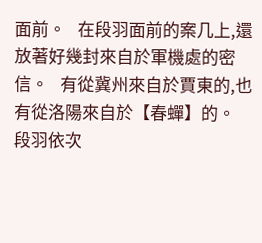面前。   在段羽面前的案几上,還放著好幾封來自於軍機處的密信。   有從冀州來自於賈東的,也有從洛陽來自於【春蟬】的。   段羽依次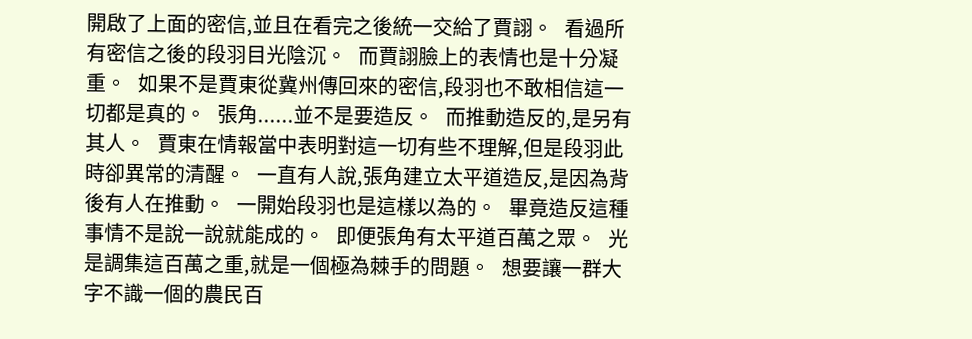開啟了上面的密信,並且在看完之後統一交給了賈詡。   看過所有密信之後的段羽目光陰沉。   而賈詡臉上的表情也是十分凝重。   如果不是賈東從冀州傳回來的密信,段羽也不敢相信這一切都是真的。   張角......並不是要造反。   而推動造反的,是另有其人。   賈東在情報當中表明對這一切有些不理解,但是段羽此時卻異常的清醒。   一直有人說,張角建立太平道造反,是因為背後有人在推動。   一開始段羽也是這樣以為的。   畢竟造反這種事情不是說一說就能成的。   即便張角有太平道百萬之眾。   光是調集這百萬之重,就是一個極為棘手的問題。   想要讓一群大字不識一個的農民百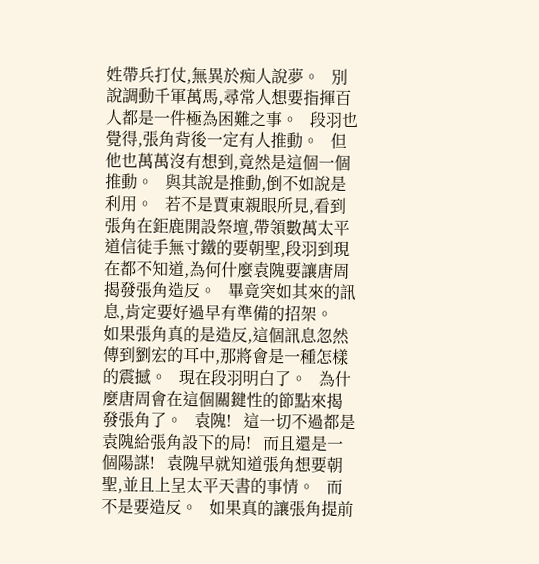姓帶兵打仗,無異於痴人說夢。   別說調動千軍萬馬,尋常人想要指揮百人都是一件極為困難之事。   段羽也覺得,張角背後一定有人推動。   但他也萬萬沒有想到,竟然是這個一個推動。   與其說是推動,倒不如說是利用。   若不是賈東親眼所見,看到張角在鉅鹿開設祭壇,帶領數萬太平道信徒手無寸鐵的要朝聖,段羽到現在都不知道,為何什麼袁隗要讓唐周揭發張角造反。   畢竟突如其來的訊息,肯定要好過早有準備的招架。   如果張角真的是造反,這個訊息忽然傳到劉宏的耳中,那將會是一種怎樣的震撼。   現在段羽明白了。   為什麼唐周會在這個關鍵性的節點來揭發張角了。   袁隗!   這一切不過都是袁隗給張角設下的局!   而且還是一個陽謀!   袁隗早就知道張角想要朝聖,並且上呈太平天書的事情。   而不是要造反。   如果真的讓張角提前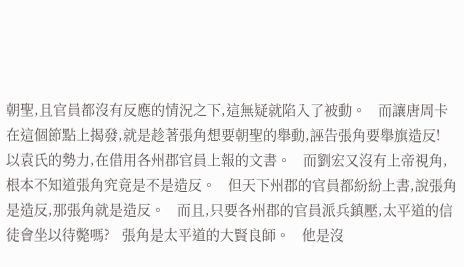朝聖,且官員都沒有反應的情況之下,這無疑就陷入了被動。   而讓唐周卡在這個節點上揭發,就是趁著張角想要朝聖的舉動,誣告張角要舉旗造反!   以袁氏的勢力,在借用各州郡官員上報的文書。   而劉宏又沒有上帝視角,根本不知道張角究竟是不是造反。   但天下州郡的官員都紛紛上書,說張角是造反,那張角就是造反。   而且,只要各州郡的官員派兵鎮壓,太平道的信徒會坐以待斃嗎?   張角是太平道的大賢良師。   他是沒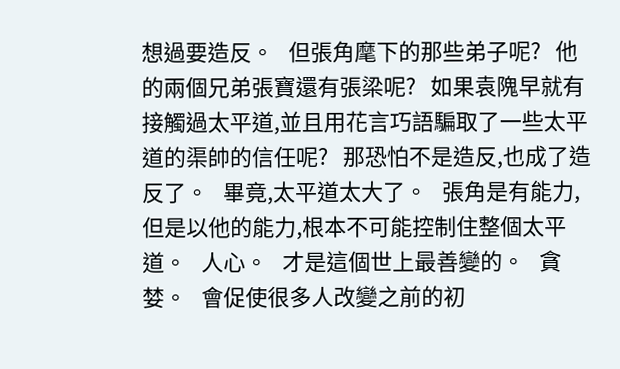想過要造反。   但張角麾下的那些弟子呢?   他的兩個兄弟張寶還有張梁呢?   如果袁隗早就有接觸過太平道,並且用花言巧語騙取了一些太平道的渠帥的信任呢?   那恐怕不是造反,也成了造反了。   畢竟,太平道太大了。   張角是有能力,但是以他的能力,根本不可能控制住整個太平道。   人心。   才是這個世上最善變的。   貪婪。   會促使很多人改變之前的初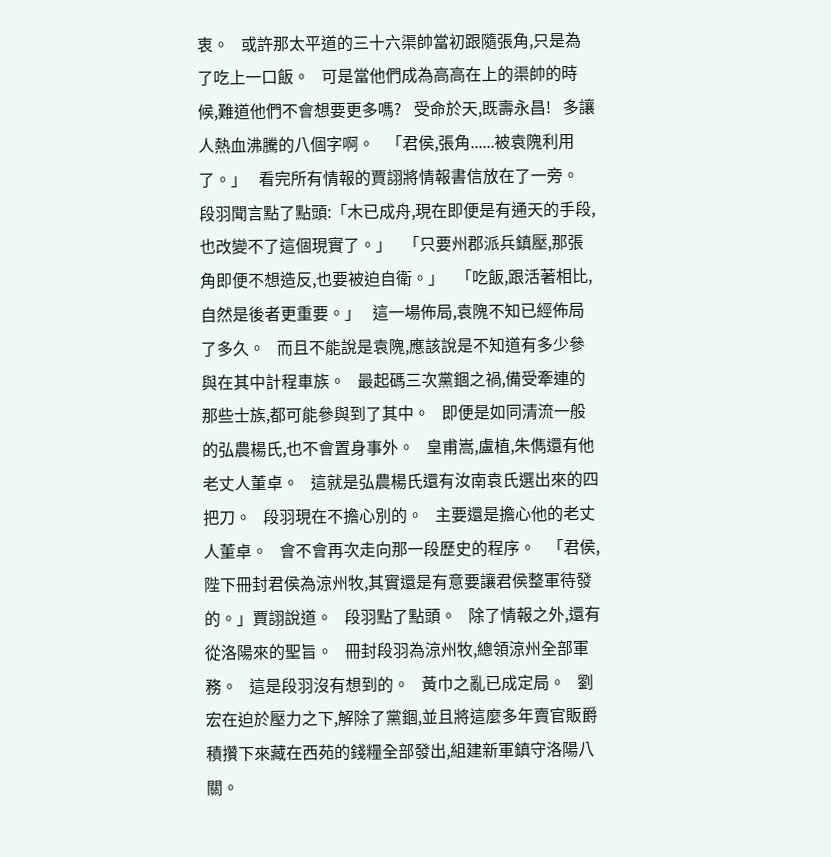衷。   或許那太平道的三十六渠帥當初跟隨張角,只是為了吃上一口飯。   可是當他們成為高高在上的渠帥的時候,難道他們不會想要更多嗎?   受命於天,既壽永昌!   多讓人熱血沸騰的八個字啊。   「君侯,張角......被袁隗利用了。」   看完所有情報的賈詡將情報書信放在了一旁。   段羽聞言點了點頭:「木已成舟,現在即便是有通天的手段,也改變不了這個現實了。」   「只要州郡派兵鎮壓,那張角即便不想造反,也要被迫自衛。」   「吃飯,跟活著相比,自然是後者更重要。」   這一場佈局,袁隗不知已經佈局了多久。   而且不能說是袁隗,應該說是不知道有多少參與在其中計程車族。   最起碼三次黨錮之禍,備受牽連的那些士族,都可能參與到了其中。   即便是如同清流一般的弘農楊氏,也不會置身事外。   皇甫嵩,盧植,朱儁還有他老丈人董卓。   這就是弘農楊氏還有汝南袁氏選出來的四把刀。   段羽現在不擔心別的。   主要還是擔心他的老丈人董卓。   會不會再次走向那一段歷史的程序。   「君侯,陛下冊封君侯為涼州牧,其實還是有意要讓君侯整軍待發的。」賈詡說道。   段羽點了點頭。   除了情報之外,還有從洛陽來的聖旨。   冊封段羽為涼州牧,總領涼州全部軍務。   這是段羽沒有想到的。   黃巾之亂已成定局。   劉宏在迫於壓力之下,解除了黨錮,並且將這麼多年賣官販爵積攢下來藏在西苑的錢糧全部發出,組建新軍鎮守洛陽八關。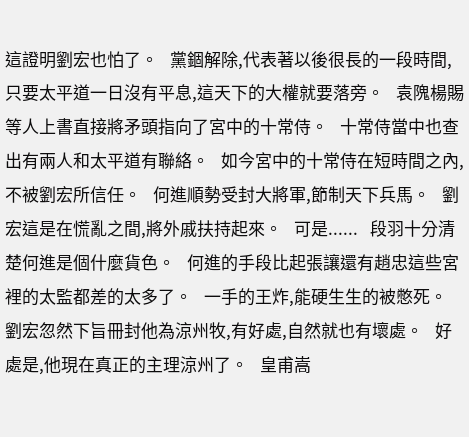這證明劉宏也怕了。   黨錮解除,代表著以後很長的一段時間,只要太平道一日沒有平息,這天下的大權就要落旁。   袁隗楊賜等人上書直接將矛頭指向了宮中的十常侍。   十常侍當中也查出有兩人和太平道有聯絡。   如今宮中的十常侍在短時間之內,不被劉宏所信任。   何進順勢受封大將軍,節制天下兵馬。   劉宏這是在慌亂之間,將外戚扶持起來。   可是......   段羽十分清楚何進是個什麼貨色。   何進的手段比起張讓還有趙忠這些宮裡的太監都差的太多了。   一手的王炸,能硬生生的被憋死。   劉宏忽然下旨冊封他為涼州牧,有好處,自然就也有壞處。   好處是,他現在真正的主理涼州了。   皇甫嵩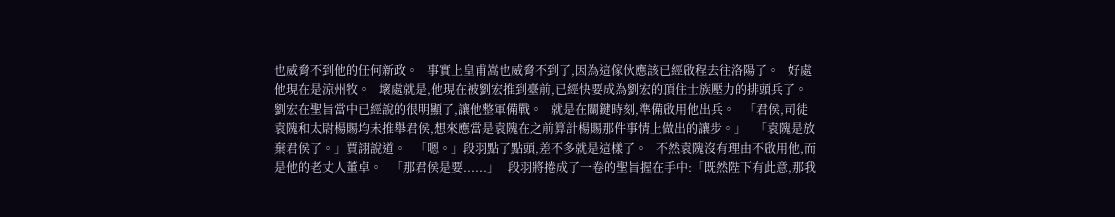也威脅不到他的任何新政。   事實上皇甫嵩也威脅不到了,因為這傢伙應該已經啟程去往洛陽了。   好處他現在是涼州牧。   壞處就是,他現在被劉宏推到臺前,已經快要成為劉宏的頂住士族壓力的排頭兵了。   劉宏在聖旨當中已經說的很明顯了,讓他整軍備戰。   就是在關鍵時刻,準備啟用他出兵。   「君侯,司徒袁隗和太尉楊賜均未推舉君侯,想來應當是袁隗在之前算計楊賜那件事情上做出的讓步。」   「袁隗是放棄君侯了。」賈詡說道。   「嗯。」段羽點了點頭,差不多就是這樣了。   不然袁隗沒有理由不啟用他,而是他的老丈人董卓。   「那君侯是要......」   段羽將捲成了一卷的聖旨握在手中:「既然陛下有此意,那我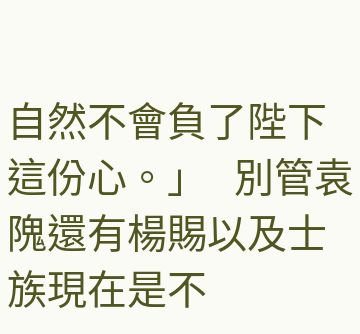自然不會負了陛下這份心。」   別管袁隗還有楊賜以及士族現在是不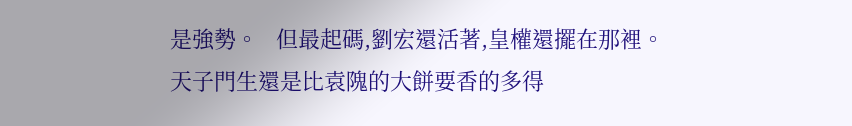是強勢。   但最起碼,劉宏還活著,皇權還擺在那裡。   天子門生還是比袁隗的大餅要香的多得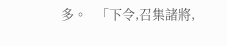多。   「下令,召集諸將,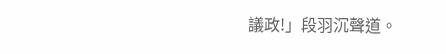議政!」段羽沉聲道。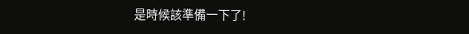是時候該準備一下了!